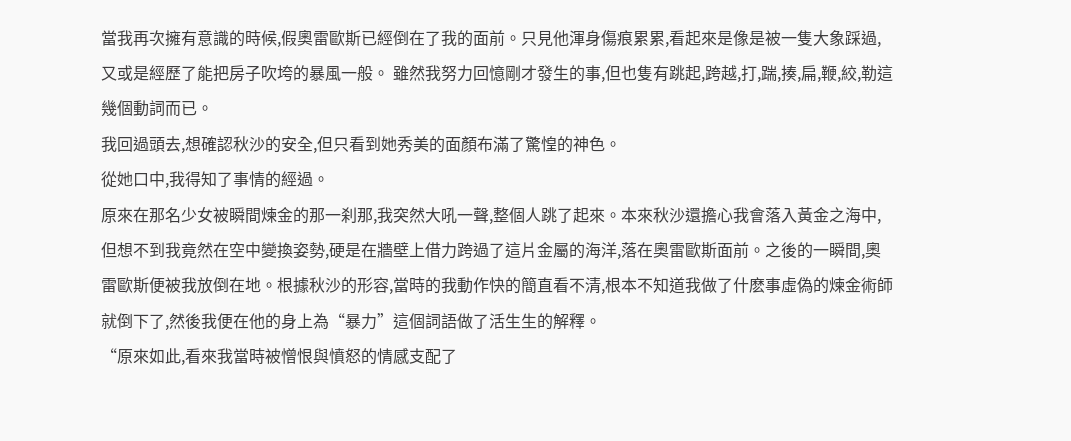當我再次擁有意識的時候,假奧雷歐斯已經倒在了我的面前。只見他渾身傷痕累累,看起來是像是被一隻大象踩過,又或是經歷了能把房子吹垮的暴風一般。 雖然我努力回憶剛才發生的事,但也隻有跳起,跨越,打,踹,揍,扁,鞭,絞,勒這幾個動詞而已。
我回過頭去,想確認秋沙的安全,但只看到她秀美的面顏布滿了驚惶的神色。
從她口中,我得知了事情的經過。
原來在那名少女被瞬間煉金的那一刹那,我突然大吼一聲,整個人跳了起來。本來秋沙還擔心我會落入黃金之海中,但想不到我竟然在空中變換姿勢,硬是在牆壁上借力跨過了這片金屬的海洋,落在奧雷歐斯面前。之後的一瞬間,奧雷歐斯便被我放倒在地。根據秋沙的形容,當時的我動作快的簡直看不清,根本不知道我做了什麽事虛偽的煉金術師就倒下了,然後我便在他的身上為“暴力”這個詞語做了活生生的解釋。
“原來如此,看來我當時被憎恨與憤怒的情感支配了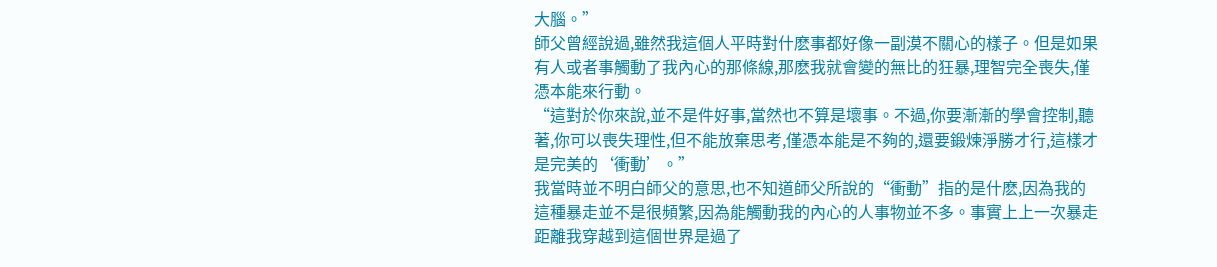大腦。”
師父曾經說過,雖然我這個人平時對什麽事都好像一副漠不關心的樣子。但是如果有人或者事觸動了我內心的那條線,那麽我就會變的無比的狂暴,理智完全喪失,僅憑本能來行動。
“這對於你來說,並不是件好事,當然也不算是壞事。不過,你要漸漸的學會控制,聽著,你可以喪失理性,但不能放棄思考,僅憑本能是不夠的,還要鍛煉淨勝才行,這樣才是完美的‘衝動’。”
我當時並不明白師父的意思,也不知道師父所說的“衝動”指的是什麽,因為我的這種暴走並不是很頻繁,因為能觸動我的內心的人事物並不多。事實上上一次暴走距離我穿越到這個世界是過了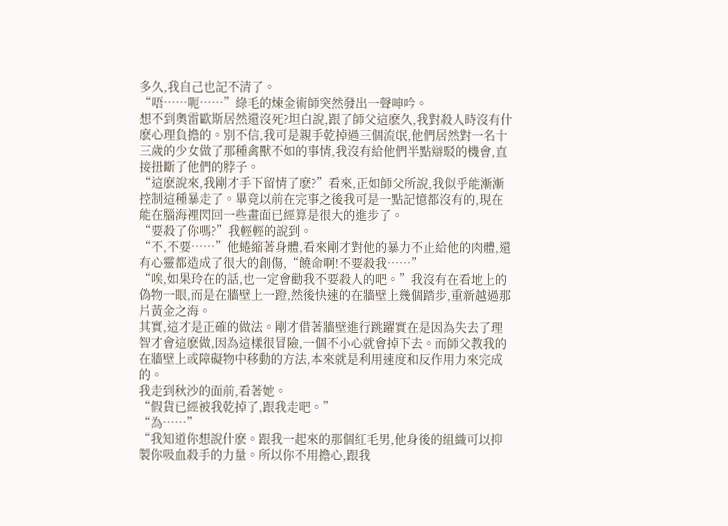多久,我自己也記不清了。
“唔……呃……”綠毛的煉金術師突然發出一聲呻吟。
想不到奧雷歐斯居然還沒死?坦白說,跟了師父這麽久,我對殺人時沒有什麽心理負擔的。別不信,我可是親手乾掉過三個流氓,他們居然對一名十三歲的少女做了那種禽獸不如的事情,我沒有給他們半點辯駁的機會,直接扭斷了他們的脖子。
“這麽說來,我剛才手下留情了麽?”看來,正如師父所說,我似乎能漸漸控制這種暴走了。畢竟以前在完事之後我可是一點記憶都沒有的,現在能在腦海裡閃回一些畫面已經算是很大的進步了。
“要殺了你嗎?”我輕輕的說到。
“不,不要……”他蜷縮著身體,看來剛才對他的暴力不止給他的肉體,還有心靈都造成了很大的創傷,“饒命啊!不要殺我……”
“唉,如果玲在的話,也一定會勸我不要殺人的吧。”我沒有在看地上的偽物一眼,而是在牆壁上一蹬,然後快速的在牆壁上幾個踏步,重新越過那片黃金之海。
其實,這才是正確的做法。剛才借著牆壁進行跳躍實在是因為失去了理智才會這麽做,因為這樣很冒險,一個不小心就會掉下去。而師父教我的在牆壁上或障礙物中移動的方法,本來就是利用速度和反作用力來完成的。
我走到秋沙的面前,看著她。
“假貨已經被我乾掉了,跟我走吧。”
“為……”
“我知道你想說什麽。跟我一起來的那個紅毛男,他身後的組織可以抑製你吸血殺手的力量。所以你不用擔心,跟我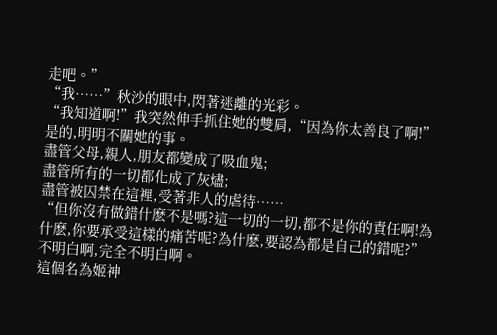走吧。”
“我……”秋沙的眼中,閃著迷離的光彩。
“我知道啊!”我突然伸手抓住她的雙肩,“因為你太善良了啊!”
是的,明明不關她的事。
盡管父母,親人,朋友都變成了吸血鬼;
盡管所有的一切都化成了灰燼;
盡管被囚禁在這裡,受著非人的虐待……
“但你沒有做錯什麽不是嗎?這一切的一切,都不是你的責任啊!為什麽,你要承受這樣的痛苦呢?為什麽,要認為都是自己的錯呢?”
不明白啊,完全不明白啊。
這個名為姬神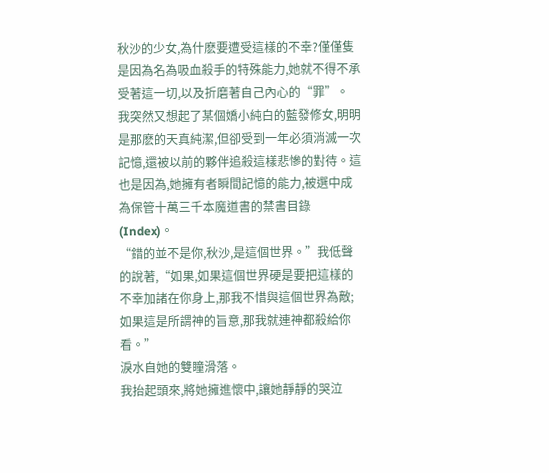秋沙的少女,為什麽要遭受這樣的不幸?僅僅隻是因為名為吸血殺手的特殊能力,她就不得不承受著這一切,以及折磨著自己內心的“罪”。
我突然又想起了某個嬌小純白的藍發修女,明明是那麽的天真純潔,但卻受到一年必須消滅一次記憶,還被以前的夥伴追殺這樣悲慘的對待。這也是因為,她擁有者瞬間記憶的能力,被選中成為保管十萬三千本魔道書的禁書目錄(Index)。
“錯的並不是你,秋沙,是這個世界。”我低聲的說著,“如果,如果這個世界硬是要把這樣的不幸加諸在你身上,那我不惜與這個世界為敵;如果這是所謂神的旨意,那我就連神都殺給你看。”
淚水自她的雙瞳滑落。
我抬起頭來,將她擁進懷中,讓她靜靜的哭泣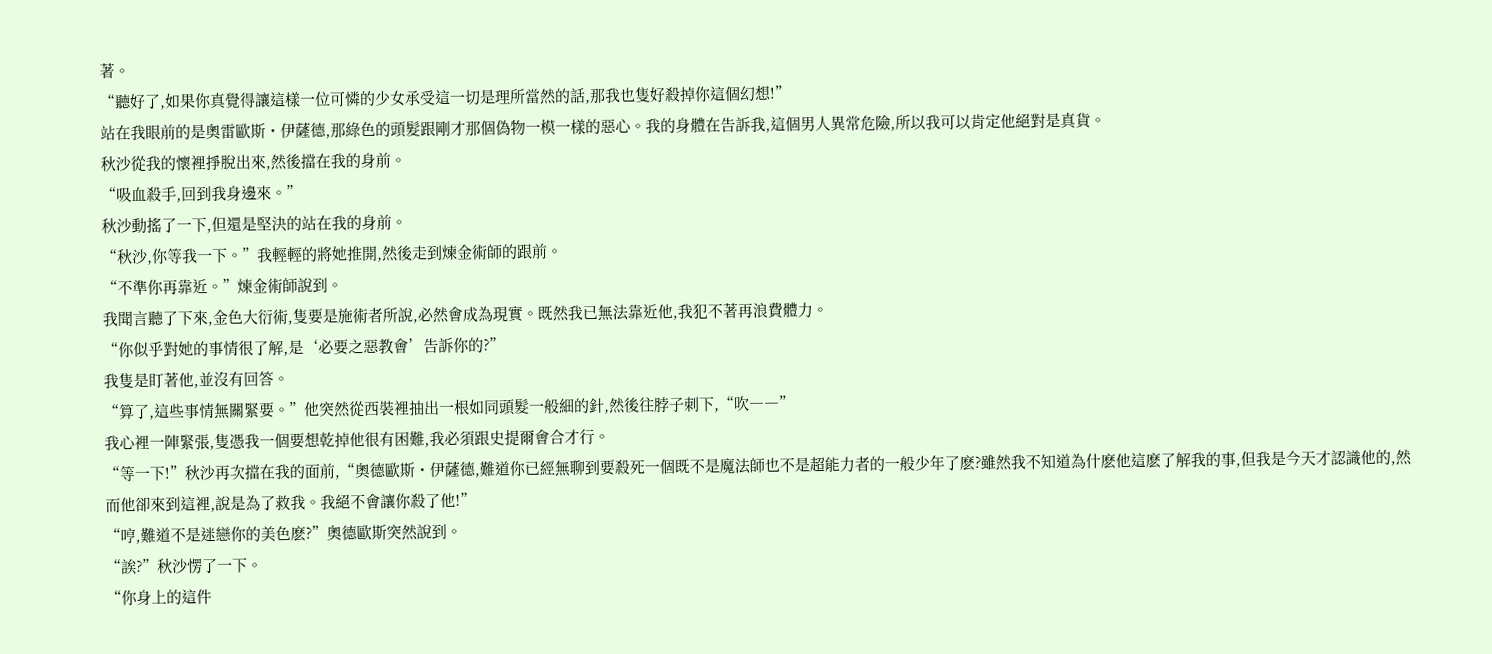著。
“聽好了,如果你真覺得讓這樣一位可憐的少女承受這一切是理所當然的話,那我也隻好殺掉你這個幻想!”
站在我眼前的是奧雷歐斯・伊薩德,那綠色的頭髮跟剛才那個偽物一模一樣的惡心。我的身體在告訴我,這個男人異常危險,所以我可以肯定他絕對是真貨。
秋沙從我的懷裡掙脫出來,然後擋在我的身前。
“吸血殺手,回到我身邊來。”
秋沙動搖了一下,但還是堅決的站在我的身前。
“秋沙,你等我一下。”我輕輕的將她推開,然後走到煉金術師的跟前。
“不準你再靠近。”煉金術師說到。
我聞言聽了下來,金色大衍術,隻要是施術者所說,必然會成為現實。既然我已無法靠近他,我犯不著再浪費體力。
“你似乎對她的事情很了解,是‘必要之惡教會’告訴你的?”
我隻是盯著他,並沒有回答。
“算了,這些事情無關緊要。”他突然從西裝裡抽出一根如同頭髮一般細的針,然後往脖子刺下,“吹――”
我心裡一陣緊張,隻憑我一個要想乾掉他很有困難,我必須跟史提爾會合才行。
“等一下!”秋沙再次擋在我的面前,“奧德歐斯・伊薩德,難道你已經無聊到要殺死一個既不是魔法師也不是超能力者的一般少年了麽?雖然我不知道為什麽他這麽了解我的事,但我是今天才認識他的,然而他卻來到這裡,說是為了救我。我絕不會讓你殺了他!”
“哼,難道不是迷戀你的美色麽?”奧德歐斯突然說到。
“誒?”秋沙愣了一下。
“你身上的這件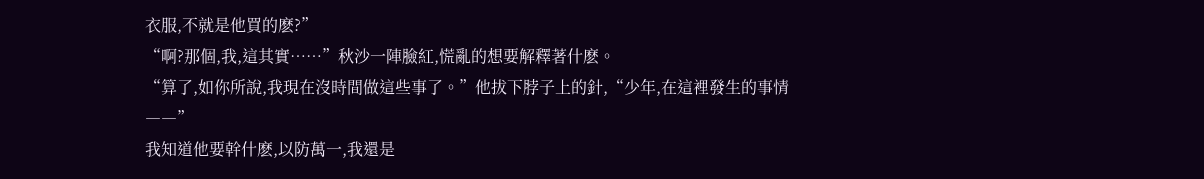衣服,不就是他買的麽?”
“啊?那個,我,這其實……”秋沙一陣臉紅,慌亂的想要解釋著什麽。
“算了,如你所說,我現在沒時間做這些事了。”他拔下脖子上的針,“少年,在這裡發生的事情――”
我知道他要幹什麽,以防萬一,我還是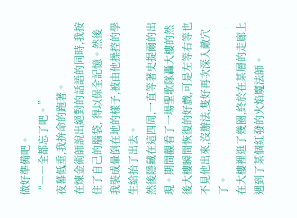做好準備吧。
“――全都忘了吧。”
夜幕低垂,我拚命的跑著。
在煉金術師說出絕對的話語的同時,我按住了自己的腦袋, 得以保全記憶。然後我裝成暈倒在地的樣子,被由他操控的學生給抬了出去。
然後隱藏在這四周,一直等著史提爾的出現。期間觀看了一場聖歌隊轟大樓的然後大樓瞬間恢復的好戲,可是左等右等也不見他出來,沒辦法,隻好再次深入敵穴了。
在大樓裡逛了幾圈,終於在某層的走廊上遇到了某個紅發的火焰魔法師。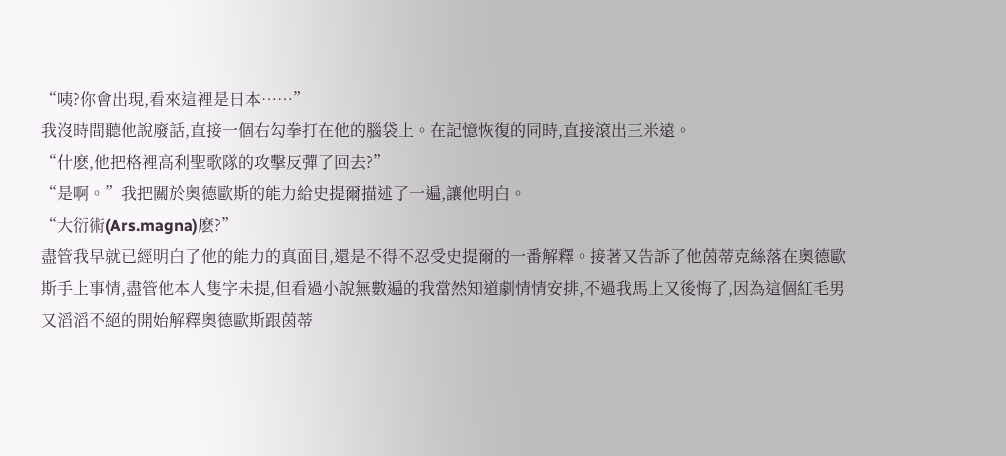“咦?你會出現,看來這裡是日本……”
我沒時間聽他說廢話,直接一個右勾拳打在他的腦袋上。在記憶恢復的同時,直接滾出三米遠。
“什麽,他把格裡高利聖歌隊的攻擊反彈了回去?”
“是啊。”我把關於奧德歐斯的能力給史提爾描述了一遍,讓他明白。
“大衍術(Ars.magna)麽?”
盡管我早就已經明白了他的能力的真面目,還是不得不忍受史提爾的一番解釋。接著又告訴了他茵蒂克絲落在奧德歐斯手上事情,盡管他本人隻字未提,但看過小說無數遍的我當然知道劇情情安排,不過我馬上又後悔了,因為這個紅毛男又滔滔不絕的開始解釋奧德歐斯跟茵蒂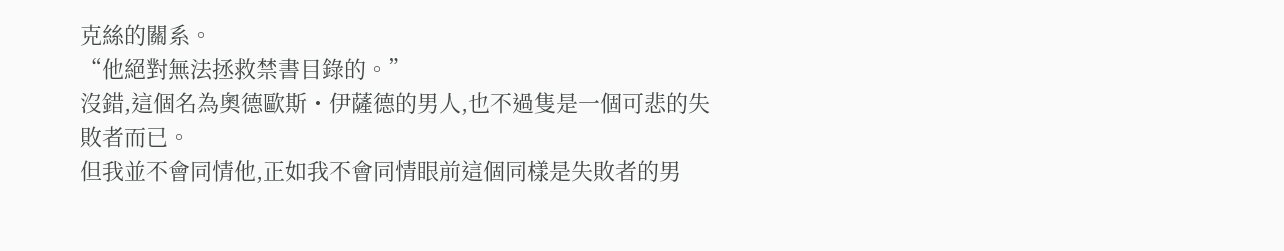克絲的關系。
“他絕對無法拯救禁書目錄的。”
沒錯,這個名為奧德歐斯・伊薩德的男人,也不過隻是一個可悲的失敗者而已。
但我並不會同情他,正如我不會同情眼前這個同樣是失敗者的男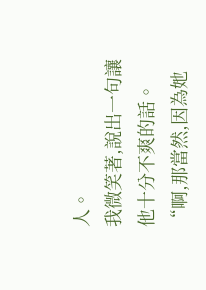人。
我微笑著,說出一句讓他十分不爽的話。
“啊,那當然,因為她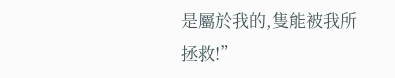是屬於我的,隻能被我所拯救!”